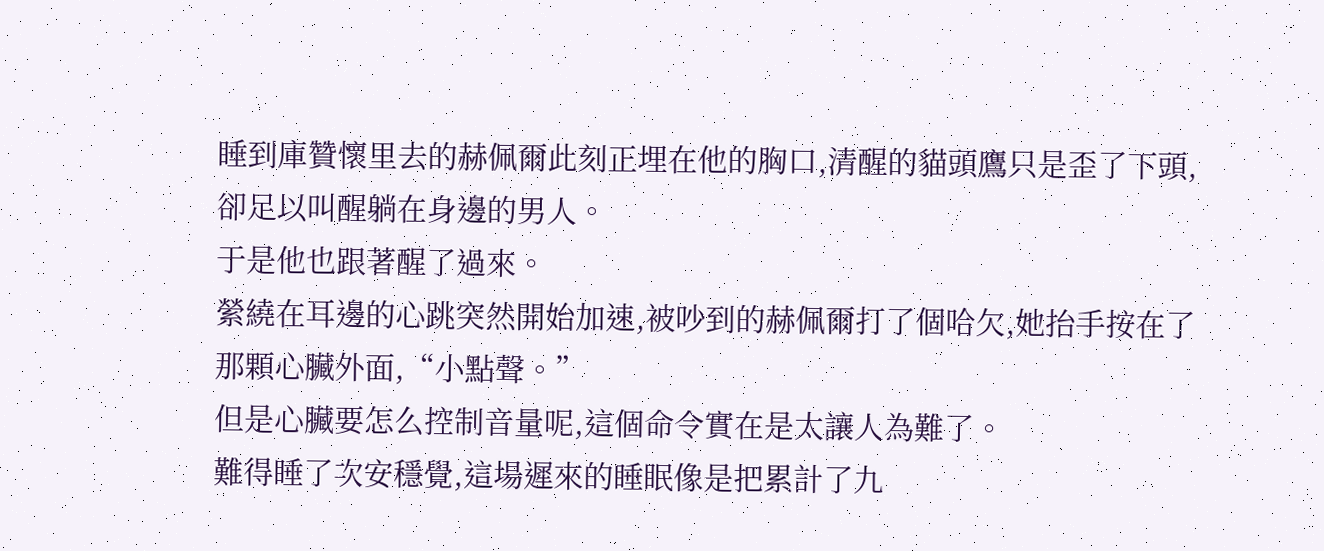睡到庫贊懷里去的赫佩爾此刻正埋在他的胸口,清醒的貓頭鷹只是歪了下頭,卻足以叫醒躺在身邊的男人。
于是他也跟著醒了過來。
縈繞在耳邊的心跳突然開始加速,被吵到的赫佩爾打了個哈欠,她抬手按在了那顆心臟外面,“小點聲。”
但是心臟要怎么控制音量呢,這個命令實在是太讓人為難了。
難得睡了次安穩覺,這場遲來的睡眠像是把累計了九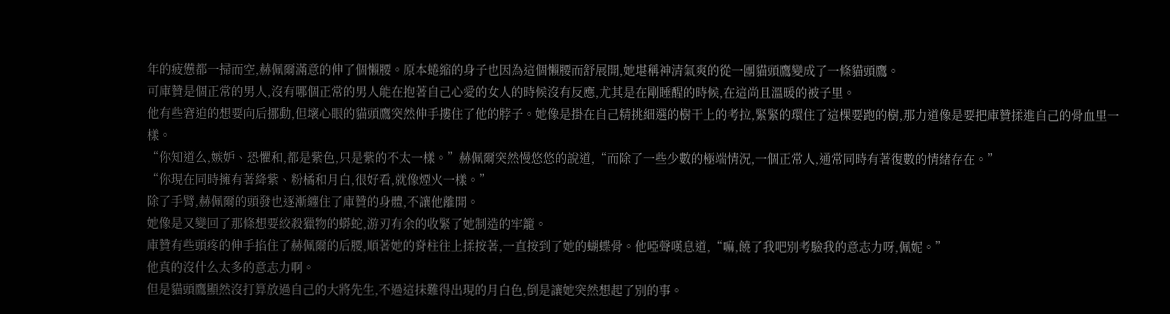年的疲憊都一掃而空,赫佩爾滿意的伸了個懶腰。原本蜷縮的身子也因為這個懶腰而舒展開,她堪稱神清氣爽的從一團貓頭鷹變成了一條貓頭鷹。
可庫贊是個正常的男人,沒有哪個正常的男人能在抱著自己心愛的女人的時候沒有反應,尤其是在剛睡醒的時候,在這尚且溫暖的被子里。
他有些窘迫的想要向后挪動,但壞心眼的貓頭鷹突然伸手摟住了他的脖子。她像是掛在自己精挑細選的樹干上的考拉,緊緊的環住了這棵要跑的樹,那力道像是要把庫贊揉進自己的骨血里一樣。
“你知道么,嫉妒、恐懼和,都是紫色,只是紫的不太一樣。”赫佩爾突然慢悠悠的說道,“而除了一些少數的極端情況,一個正常人,通常同時有著復數的情緒存在。”
“你現在同時擁有著絳紫、粉橘和月白,很好看,就像煙火一樣。”
除了手臂,赫佩爾的頭發也逐漸纏住了庫贊的身體,不讓他離開。
她像是又變回了那條想要絞殺獵物的蟒蛇,游刃有余的收緊了她制造的牢籠。
庫贊有些頭疼的伸手掐住了赫佩爾的后腰,順著她的脊柱往上揉按著,一直按到了她的蝴蝶骨。他啞聲嘆息道,“嘛,饒了我吧別考驗我的意志力呀,佩妮。”
他真的沒什么太多的意志力啊。
但是貓頭鷹顯然沒打算放過自己的大將先生,不過這抹難得出現的月白色,倒是讓她突然想起了別的事。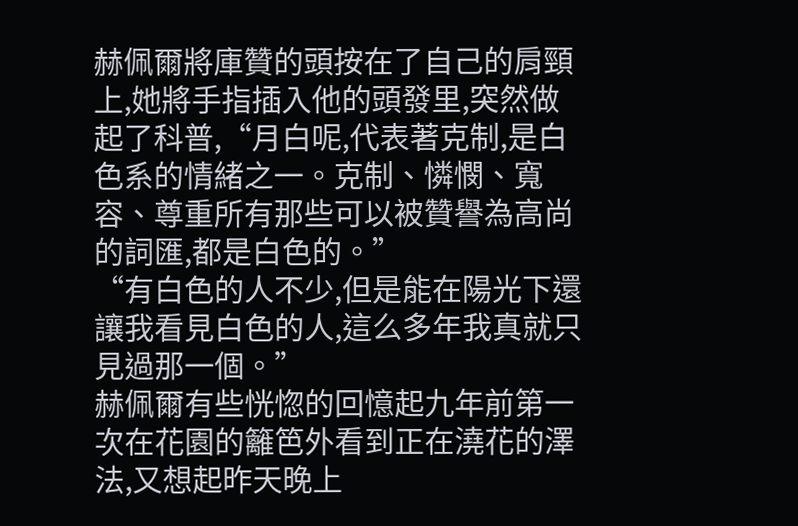赫佩爾將庫贊的頭按在了自己的肩頸上,她將手指插入他的頭發里,突然做起了科普,“月白呢,代表著克制,是白色系的情緒之一。克制、憐憫、寬容、尊重所有那些可以被贊譽為高尚的詞匯,都是白色的。”
“有白色的人不少,但是能在陽光下還讓我看見白色的人,這么多年我真就只見過那一個。”
赫佩爾有些恍惚的回憶起九年前第一次在花園的籬笆外看到正在澆花的澤法,又想起昨天晚上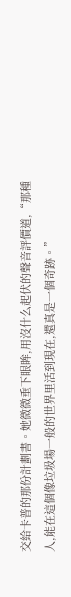交給卡普的那份計劃書。她微微垂下眼眸,用沒什么起伏的聲音評價道,“那種人,能在這個像垃圾場一般的世界里活到現在,還真是一個奇跡。”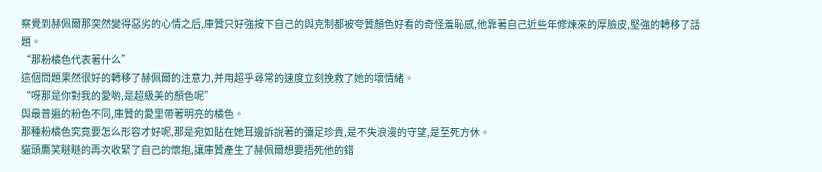察覺到赫佩爾那突然變得惡劣的心情之后,庫贊只好強按下自己的與克制都被夸贊顏色好看的奇怪羞恥感,他靠著自己近些年修煉來的厚臉皮,堅強的轉移了話題。
“那粉橘色代表著什么”
這個問題果然很好的轉移了赫佩爾的注意力,并用超乎尋常的速度立刻挽救了她的壞情緒。
“呀那是你對我的愛喲,是超級美的顏色呢”
與最普遍的粉色不同,庫贊的愛里帶著明亮的橘色。
那種粉橘色究竟要怎么形容才好呢,那是宛如貼在她耳邊訴說著的彌足珍貴,是不失浪漫的守望,是至死方休。
貓頭鷹笑瞇瞇的再次收緊了自己的懷抱,讓庫贊產生了赫佩爾想要捂死他的錯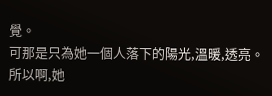覺。
可那是只為她一個人落下的陽光,溫暖,透亮。
所以啊,她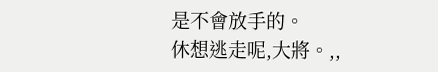是不會放手的。
休想逃走呢,大將。,,